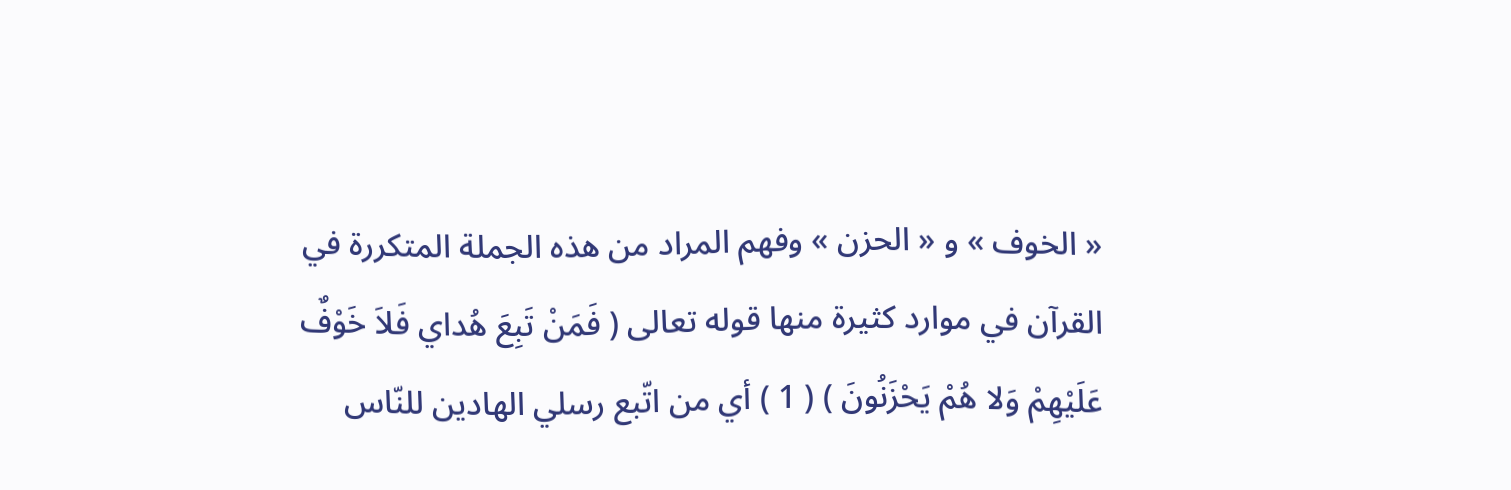« الخوف » و « الحزن » وفهم المراد من هذه الجملة المتكررة في القرآن في موارد كثيرة منها قوله تعالى ( فَمَنْ تَبِعَ هُداي فَلاَ خَوْفٌ عَلَيْهِمْ وَلا هُمْ يَحْزَنُونَ ) ( 1 ) أي من اتّبع رسلي الهادين للنّاس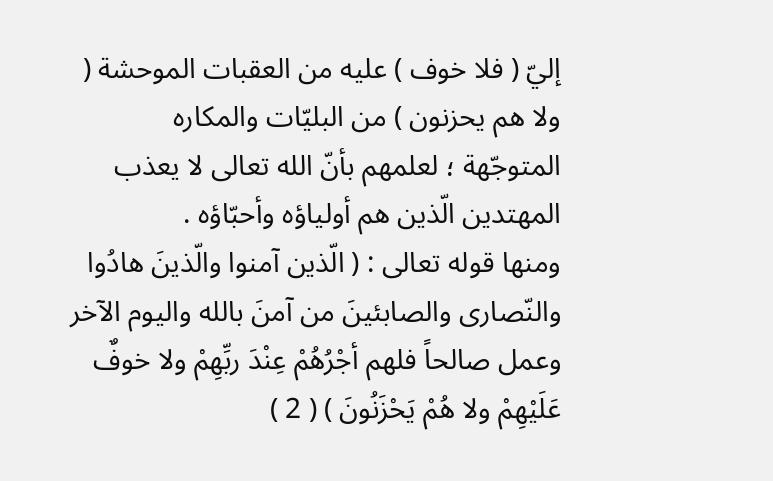إليّ ( فلا خوف ) عليه من العقبات الموحشة ( ولا هم يحزنون ) من البليّات والمكاره المتوجّهة ؛ لعلمهم بأنّ الله تعالى لا يعذب المهتدين الّذين هم أولياؤه وأحبّاؤه .
ومنها قوله تعالى : ( الّذين آمنوا والّذينَ هادُوا والنّصارى والصابئينَ من آمنَ بالله واليوم الآخر وعمل صالحاً فلهم أجْرُهُمْ عِنْدَ ربِّهِمْ ولا خوفٌ عَلَيْهِمْ ولا هُمْ يَحْزَنُونَ ) ( 2 )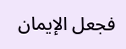فجعل الإيمان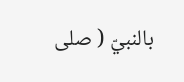بالنبيّ ( صلى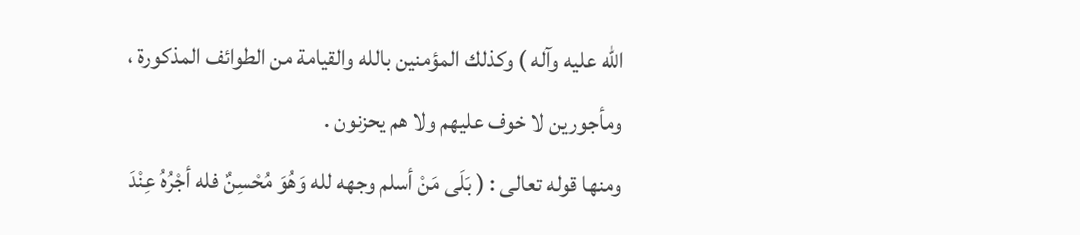الله عليه وآله ) وكذلك المؤمنين بالله والقيامة من الطوائف المذكورة ، ومأجورين لا خوف عليهم ولا هم يحزنون .
ومنها قوله تعالى : ( بَلَى مَنْ أسلم وجهه لله وَهُوَ مُحْسِنٌ فله أجْرُهُ عِنْدَ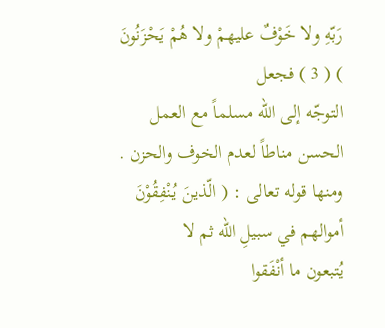رَبّهِ ولا خَوْفٌ عليهمْ ولا هُمْ يَحْزَنُونَ ) ( 3 ) فجعل
التوجّه إلى الله مسلماً مع العمل الحسن مناطاً لعدم الخوف والحزن .
ومنها قوله تعالى : ( الّذينَ يُنْفِقُوْنَ أموالهم في سبيلِ الله ثم لا
يُتبعون ما أنْفَقوا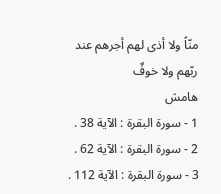منّاً ولا أذى لهم أجرهم عند ربّهم ولا خوفٌ
هامش
1 - سورة البقرة : الآية 38 .
2 - سورة البقرة : الآية 62 .
3 - سورة البقرة : الآية 112 .